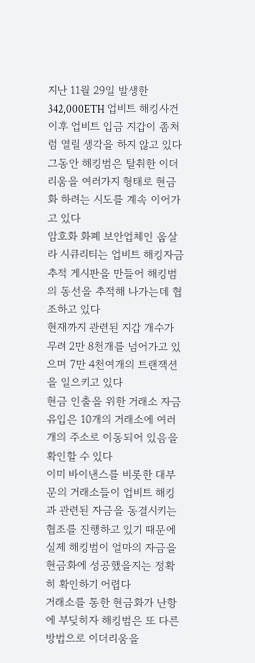지난 11월 29일 발생한 342,000ETH 업비트 해킹사건이후 업비트 입금 지갑이 좀처럼 열릴 생각을 하지 않고 있다
그동안 해킹범은 탈취한 이더리움을 여러가지 형태로 현금화 하려는 시도를 계속 이어가고 있다
암호화 화폐 보안업체인 웁살라 시큐리티는 업비트 해킹자금 추적 게시판을 만들어 해킹범의 동선을 추적해 나가는데 협조하고 있다
현재까지 관련된 지갑 개수가 무려 2만 8천개를 넘어가고 있으며 7만 4천여개의 트랜잭션을 일으키고 있다
현금 인출을 위한 거래소 자금 유입은 10개의 거래소에 여러개의 주소로 이동되어 있음을 확인할 수 있다
이미 바이낸스를 비롯한 대부문의 거래소들이 업비트 해킹과 관련된 자금을 동결시키는 협조를 진행하고 있기 때문에 실제 해킹범이 얼마의 자금을 현금화에 성공했을지는 정확히 확인하기 어렵다
거래소를 통한 현금화가 난항에 부딪히자 해킹범은 또 다른 방법으로 이더리움을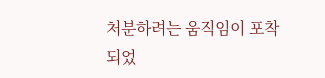처분하려는 움직임이 포착되었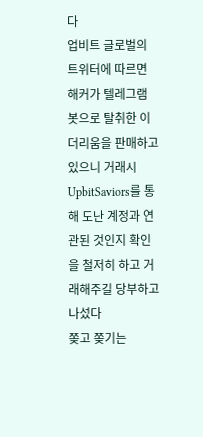다
업비트 글로벌의 트위터에 따르면 해커가 텔레그램 봇으로 탈취한 이더리움을 판매하고 있으니 거래시 UpbitSaviors를 통해 도난 계정과 연관된 것인지 확인을 철저히 하고 거래해주길 당부하고 나섰다
쫒고 쫒기는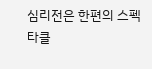심리전은 한편의 스펙타클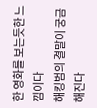한 영화를 보는듯한 느낌이다
해킹범의 결말이 궁금해진다